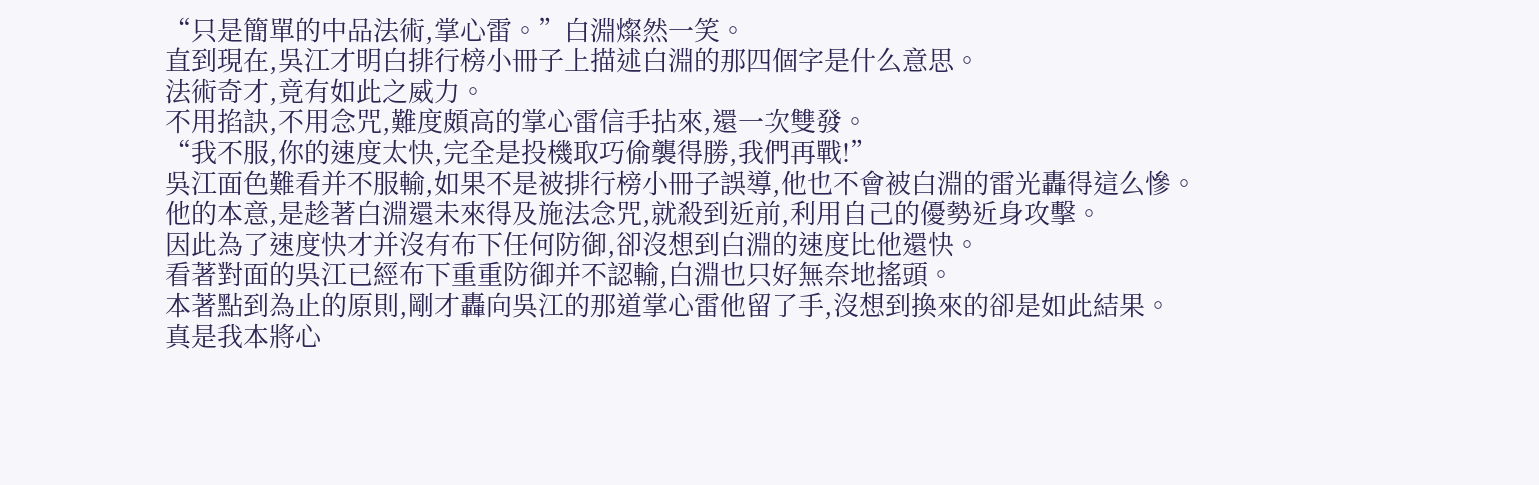“只是簡單的中品法術,掌心雷。”白淵燦然一笑。
直到現在,吳江才明白排行榜小冊子上描述白淵的那四個字是什么意思。
法術奇才,竟有如此之威力。
不用掐訣,不用念咒,難度頗高的掌心雷信手拈來,還一次雙發。
“我不服,你的速度太快,完全是投機取巧偷襲得勝,我們再戰!”
吳江面色難看并不服輸,如果不是被排行榜小冊子誤導,他也不會被白淵的雷光轟得這么慘。
他的本意,是趁著白淵還未來得及施法念咒,就殺到近前,利用自己的優勢近身攻擊。
因此為了速度快才并沒有布下任何防御,卻沒想到白淵的速度比他還快。
看著對面的吳江已經布下重重防御并不認輸,白淵也只好無奈地搖頭。
本著點到為止的原則,剛才轟向吳江的那道掌心雷他留了手,沒想到換來的卻是如此結果。
真是我本將心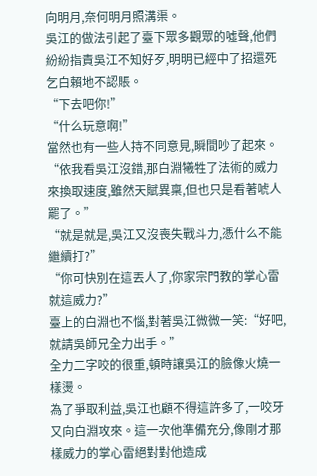向明月,奈何明月照溝渠。
吳江的做法引起了臺下眾多觀眾的噓聲,他們紛紛指責吳江不知好歹,明明已經中了招還死乞白賴地不認賬。
“下去吧你!”
“什么玩意啊!”
當然也有一些人持不同意見,瞬間吵了起來。
“依我看吳江沒錯,那白淵犧牲了法術的威力來換取速度,雖然天賦異稟,但也只是看著唬人罷了。”
“就是就是,吳江又沒喪失戰斗力,憑什么不能繼續打?”
“你可快別在這丟人了,你家宗門教的掌心雷就這威力?”
臺上的白淵也不惱,對著吳江微微一笑:“好吧,就請吳師兄全力出手。”
全力二字咬的很重,頓時讓吳江的臉像火燒一樣燙。
為了爭取利益,吳江也顧不得這許多了,一咬牙又向白淵攻來。這一次他準備充分,像剛才那樣威力的掌心雷絕對對他造成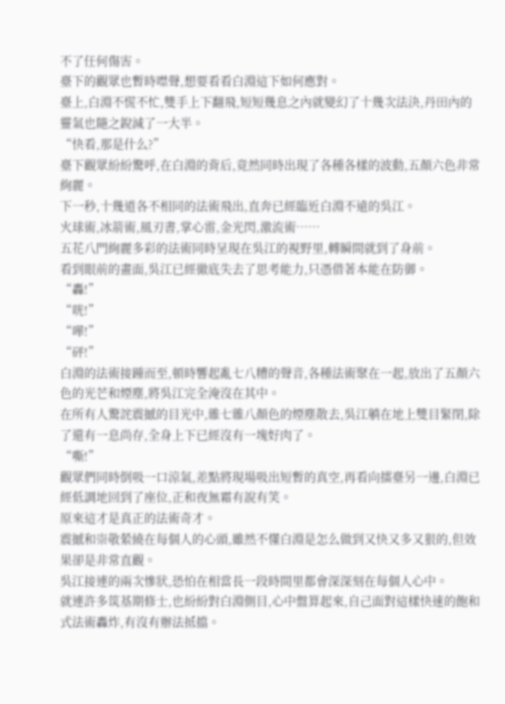不了任何傷害。
臺下的觀眾也暫時噤聲,想要看看白淵這下如何應對。
臺上,白淵不慌不忙,雙手上下翻飛,短短幾息之內就變幻了十幾次法決,丹田內的靈氣也隨之銳減了一大半。
“快看,那是什么?”
臺下觀眾紛紛驚呼,在白淵的背后,竟然同時出現了各種各樣的波動,五顏六色非常絢麗。
下一秒,十幾道各不相同的法術飛出,直奔已經臨近白淵不遠的吳江。
火球術,冰箭術,風刃書,掌心雷,金光閃,激流術……
五花八門絢麗多彩的法術同時呈現在吳江的視野里,轉瞬間就到了身前。
看到眼前的畫面,吳江已經徹底失去了思考能力,只憑借著本能在防御。
“轟!”
“咣!”
“嘩!”
“砰!”
白淵的法術接踵而至,頓時響起亂七八糟的聲音,各種法術聚在一起,放出了五顏六色的光芒和煙塵,將吳江完全淹沒在其中。
在所有人驚詫震撼的目光中,雜七雜八顏色的煙塵散去,吳江躺在地上雙目緊閉,除了還有一息尚存,全身上下已經沒有一塊好肉了。
“嘶!”
觀眾們同時倒吸一口涼氣,差點將現場吸出短暫的真空,再看向擂臺另一邊,白淵已經低調地回到了座位,正和夜無霜有說有笑。
原來這才是真正的法術奇才。
震撼和崇敬縈繞在每個人的心頭,雖然不懂白淵是怎么做到又快又多又狠的,但效果卻是非常直觀。
吳江接連的兩次慘狀,恐怕在相當長一段時間里都會深深刻在每個人心中。
就連許多筑基期修士,也紛紛對白淵側目,心中盤算起來,自己面對這樣快速的飽和式法術轟炸,有沒有辦法抵擋。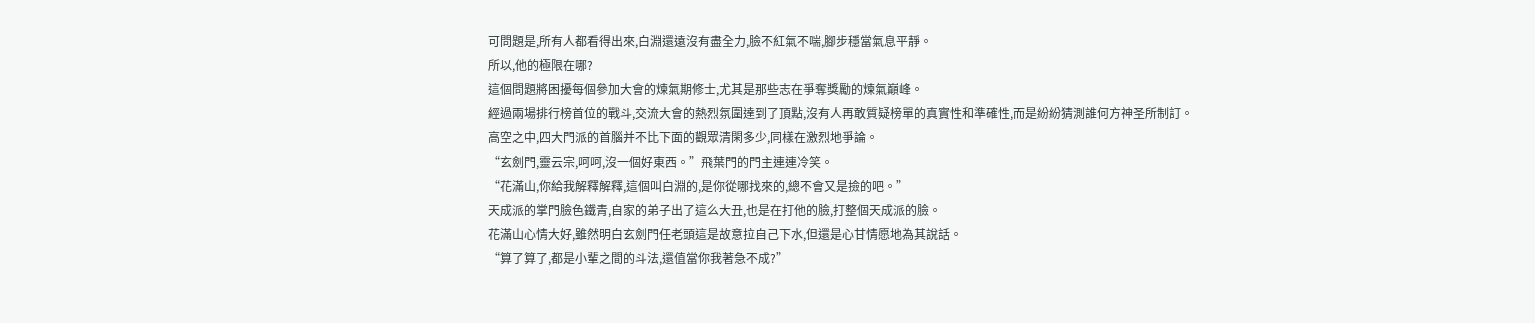可問題是,所有人都看得出來,白淵還遠沒有盡全力,臉不紅氣不喘,腳步穩當氣息平靜。
所以,他的極限在哪?
這個問題將困擾每個參加大會的煉氣期修士,尤其是那些志在爭奪獎勵的煉氣巔峰。
經過兩場排行榜首位的戰斗,交流大會的熱烈氛圍達到了頂點,沒有人再敢質疑榜單的真實性和準確性,而是紛紛猜測誰何方神圣所制訂。
高空之中,四大門派的首腦并不比下面的觀眾清閑多少,同樣在激烈地爭論。
“玄劍門,靈云宗,呵呵,沒一個好東西。”飛葉門的門主連連冷笑。
“花滿山,你給我解釋解釋,這個叫白淵的,是你從哪找來的,總不會又是撿的吧。”
天成派的掌門臉色鐵青,自家的弟子出了這么大丑,也是在打他的臉,打整個天成派的臉。
花滿山心情大好,雖然明白玄劍門任老頭這是故意拉自己下水,但還是心甘情愿地為其說話。
“算了算了,都是小輩之間的斗法,還值當你我著急不成?”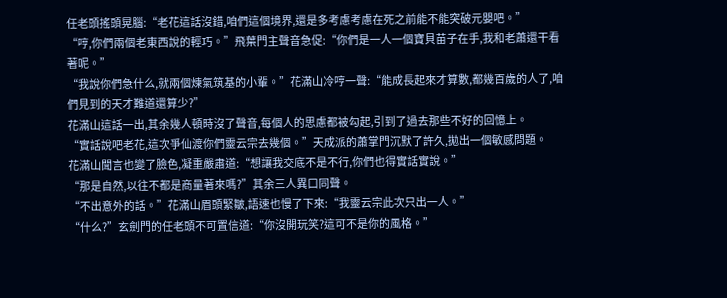任老頭搖頭晃腦:“老花這話沒錯,咱們這個境界,還是多考慮考慮在死之前能不能突破元嬰吧。”
“哼,你們兩個老東西說的輕巧。”飛葉門主聲音急促:“你們是一人一個寶貝苗子在手,我和老蕭還干看著呢。”
“我說你們急什么,就兩個煉氣筑基的小輩。”花滿山冷哼一聲:“能成長起來才算數,都幾百歲的人了,咱們見到的天才難道還算少?”
花滿山這話一出,其余幾人頓時沒了聲音,每個人的思慮都被勾起,引到了過去那些不好的回憶上。
“實話說吧老花,這次爭仙渡你們靈云宗去幾個。”天成派的蕭掌門沉默了許久,拋出一個敏感問題。
花滿山聞言也變了臉色,凝重嚴肅道:“想讓我交底不是不行,你們也得實話實說。”
“那是自然,以往不都是商量著來嗎?”其余三人異口同聲。
“不出意外的話。”花滿山眉頭緊皺,語速也慢了下來:“我靈云宗此次只出一人。”
“什么?”玄劍門的任老頭不可置信道:“你沒開玩笑?這可不是你的風格。”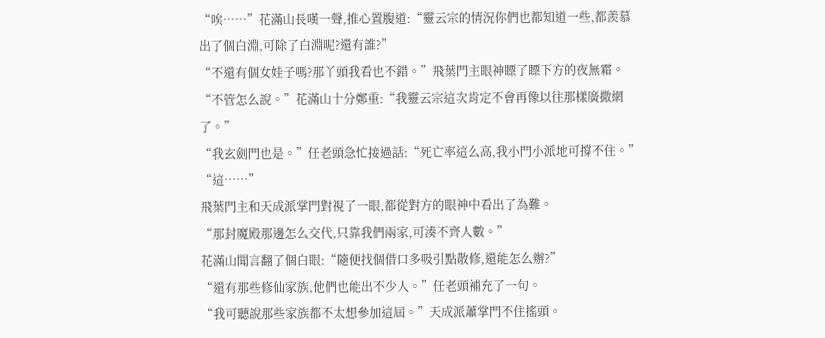“唉……”花滿山長嘆一聲,推心置腹道:“靈云宗的情況你們也都知道一些,都羨慕出了個白淵,可除了白淵呢?還有誰?”
“不還有個女娃子嗎?那丫頭我看也不錯。”飛葉門主眼神瞟了瞟下方的夜無霜。
“不管怎么說。”花滿山十分鄭重:“我靈云宗這次肯定不會再像以往那樣廣撒網了。”
“我玄劍門也是。”任老頭急忙接過話:“死亡率這么高,我小門小派地可撐不住。”
“這……”
飛葉門主和天成派掌門對視了一眼,都從對方的眼神中看出了為難。
“那封魔殿那邊怎么交代,只靠我們兩家,可湊不齊人數。”
花滿山聞言翻了個白眼:“隨便找個借口多吸引點散修,還能怎么辦?”
“還有那些修仙家族,他們也能出不少人。”任老頭補充了一句。
“我可聽說那些家族都不太想參加這屆。”天成派蕭掌門不住搖頭。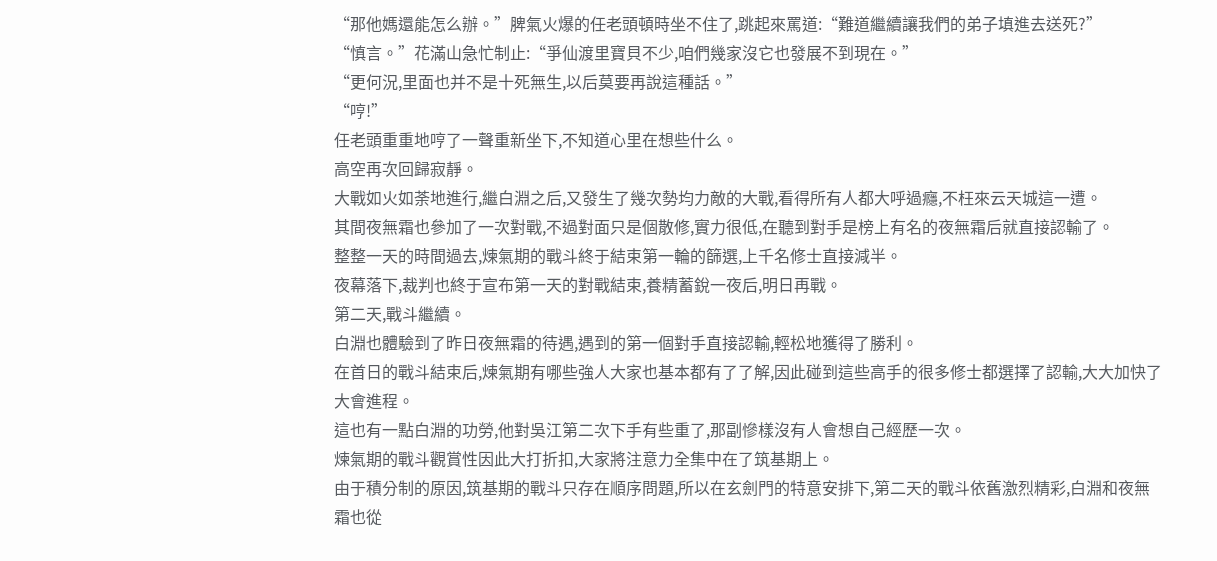“那他媽還能怎么辦。”脾氣火爆的任老頭頓時坐不住了,跳起來罵道:“難道繼續讓我們的弟子填進去送死?”
“慎言。”花滿山急忙制止:“爭仙渡里寶貝不少,咱們幾家沒它也發展不到現在。”
“更何況,里面也并不是十死無生,以后莫要再說這種話。”
“哼!”
任老頭重重地哼了一聲重新坐下,不知道心里在想些什么。
高空再次回歸寂靜。
大戰如火如荼地進行,繼白淵之后,又發生了幾次勢均力敵的大戰,看得所有人都大呼過癮,不枉來云天城這一遭。
其間夜無霜也參加了一次對戰,不過對面只是個散修,實力很低,在聽到對手是榜上有名的夜無霜后就直接認輸了。
整整一天的時間過去,煉氣期的戰斗終于結束第一輪的篩選,上千名修士直接減半。
夜幕落下,裁判也終于宣布第一天的對戰結束,養精蓄銳一夜后,明日再戰。
第二天,戰斗繼續。
白淵也體驗到了昨日夜無霜的待遇,遇到的第一個對手直接認輸,輕松地獲得了勝利。
在首日的戰斗結束后,煉氣期有哪些強人大家也基本都有了了解,因此碰到這些高手的很多修士都選擇了認輸,大大加快了大會進程。
這也有一點白淵的功勞,他對吳江第二次下手有些重了,那副慘樣沒有人會想自己經歷一次。
煉氣期的戰斗觀賞性因此大打折扣,大家將注意力全集中在了筑基期上。
由于積分制的原因,筑基期的戰斗只存在順序問題,所以在玄劍門的特意安排下,第二天的戰斗依舊激烈精彩,白淵和夜無霜也從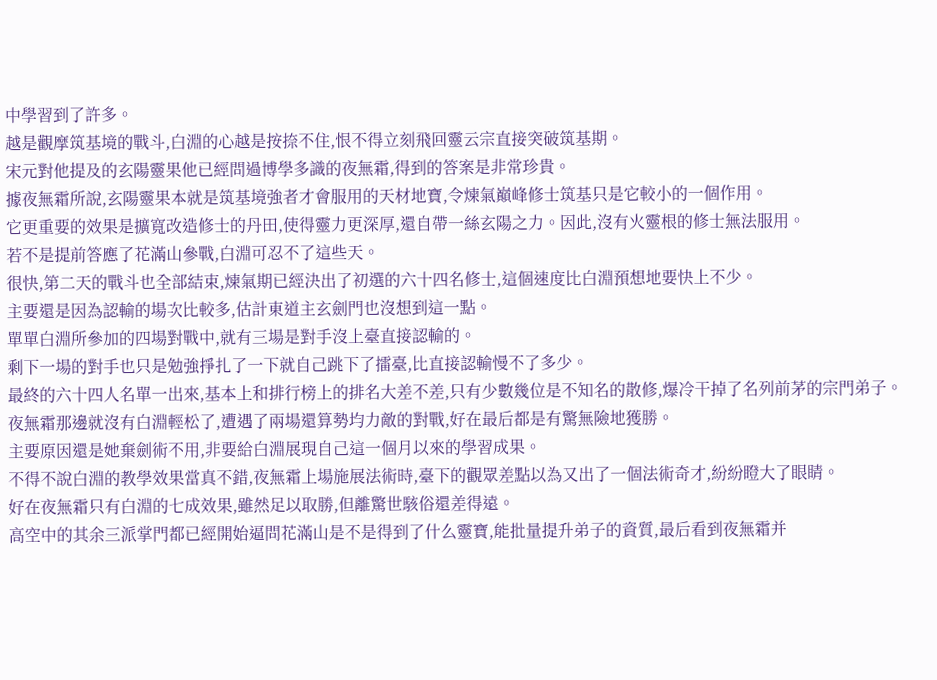中學習到了許多。
越是觀摩筑基境的戰斗,白淵的心越是按捺不住,恨不得立刻飛回靈云宗直接突破筑基期。
宋元對他提及的玄陽靈果他已經問過博學多識的夜無霜,得到的答案是非常珍貴。
據夜無霜所說,玄陽靈果本就是筑基境強者才會服用的天材地寶,令煉氣巔峰修士筑基只是它較小的一個作用。
它更重要的效果是擴寬改造修士的丹田,使得靈力更深厚,還自帶一絲玄陽之力。因此,沒有火靈根的修士無法服用。
若不是提前答應了花滿山參戰,白淵可忍不了這些天。
很快,第二天的戰斗也全部結束,煉氣期已經決出了初選的六十四名修士,這個速度比白淵預想地要快上不少。
主要還是因為認輸的場次比較多,估計東道主玄劍門也沒想到這一點。
單單白淵所參加的四場對戰中,就有三場是對手沒上臺直接認輸的。
剩下一場的對手也只是勉強掙扎了一下就自己跳下了擂臺,比直接認輸慢不了多少。
最終的六十四人名單一出來,基本上和排行榜上的排名大差不差,只有少數幾位是不知名的散修,爆冷干掉了名列前茅的宗門弟子。
夜無霜那邊就沒有白淵輕松了,遭遇了兩場還算勢均力敵的對戰,好在最后都是有驚無險地獲勝。
主要原因還是她棄劍術不用,非要給白淵展現自己這一個月以來的學習成果。
不得不說白淵的教學效果當真不錯,夜無霜上場施展法術時,臺下的觀眾差點以為又出了一個法術奇才,紛紛瞪大了眼睛。
好在夜無霜只有白淵的七成效果,雖然足以取勝,但離驚世駭俗還差得遠。
高空中的其余三派掌門都已經開始逼問花滿山是不是得到了什么靈寶,能批量提升弟子的資質,最后看到夜無霜并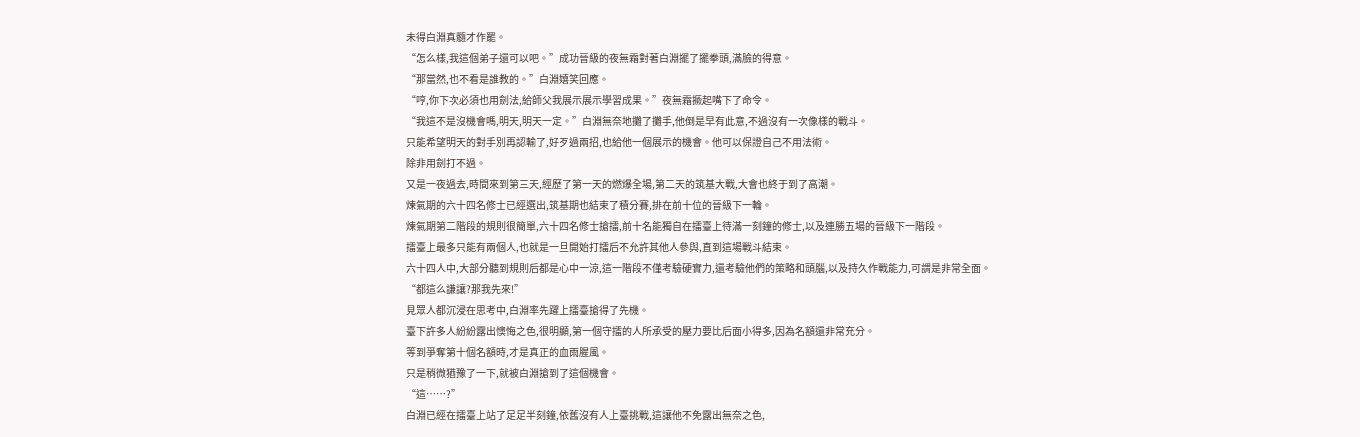未得白淵真髓才作罷。
“怎么樣,我這個弟子還可以吧。”成功晉級的夜無霜對著白淵擺了擺拳頭,滿臉的得意。
“那當然,也不看是誰教的。”白淵嬉笑回應。
“哼,你下次必須也用劍法,給師父我展示展示學習成果。”夜無霜撅起嘴下了命令。
“我這不是沒機會嗎,明天,明天一定。”白淵無奈地攤了攤手,他倒是早有此意,不過沒有一次像樣的戰斗。
只能希望明天的對手別再認輸了,好歹過兩招,也給他一個展示的機會。他可以保證自己不用法術。
除非用劍打不過。
又是一夜過去,時間來到第三天,經歷了第一天的燃爆全場,第二天的筑基大戰,大會也終于到了高潮。
煉氣期的六十四名修士已經選出,筑基期也結束了積分賽,排在前十位的晉級下一輪。
煉氣期第二階段的規則很簡單,六十四名修士搶擂,前十名能獨自在擂臺上待滿一刻鐘的修士,以及連勝五場的晉級下一階段。
擂臺上最多只能有兩個人,也就是一旦開始打擂后不允許其他人參與,直到這場戰斗結束。
六十四人中,大部分聽到規則后都是心中一涼,這一階段不僅考驗硬實力,還考驗他們的策略和頭腦,以及持久作戰能力,可謂是非常全面。
“都這么謙讓?那我先來!”
見眾人都沉浸在思考中,白淵率先躍上擂臺搶得了先機。
臺下許多人紛紛露出懊悔之色,很明顯,第一個守擂的人所承受的壓力要比后面小得多,因為名額還非常充分。
等到爭奪第十個名額時,才是真正的血雨腥風。
只是稍微猶豫了一下,就被白淵搶到了這個機會。
“這……?”
白淵已經在擂臺上站了足足半刻鐘,依舊沒有人上臺挑戰,這讓他不免露出無奈之色,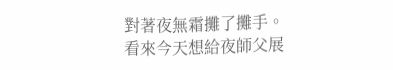對著夜無霜攤了攤手。
看來今天想給夜師父展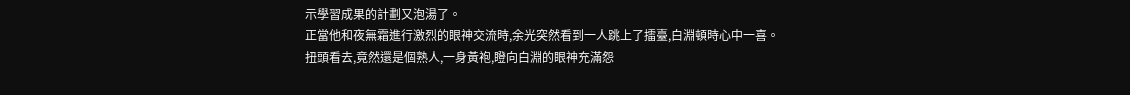示學習成果的計劃又泡湯了。
正當他和夜無霜進行激烈的眼神交流時,余光突然看到一人跳上了擂臺,白淵頓時心中一喜。
扭頭看去,竟然還是個熟人,一身黃袍,瞪向白淵的眼神充滿怨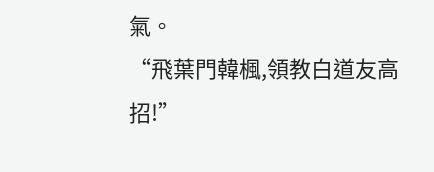氣。
“飛葉門韓楓,領教白道友高招!”